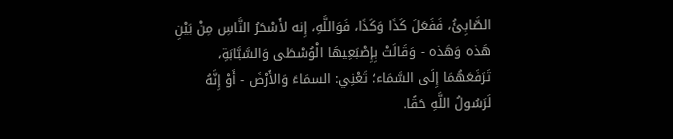الصَّابِئُ، فَفَعَلَ كَذَا وَكَذَا، فَوَاللَّهِ، إِنه لأَسْحَرُ النَّاسِ مِنْ بَيْنِ هَذه وَهَذه - وَقَالَتْ بِإِصْبَعِيهَا الْوُسْطَى وَالسَّبَّابَةِ، تَرَفَعَهُمَا إِلَى السَّمَاء؛ تَعْنِي: السمَاءَ وَالأَرْضَ - أَوْ إِنَّهُ لَرَسُولُ اللَّهِ حَقًا.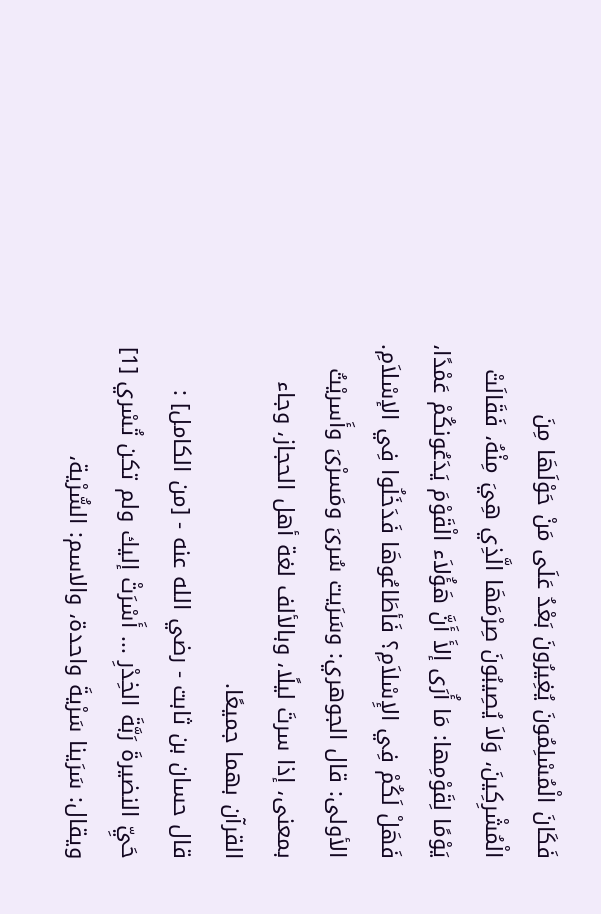فَكَانَ الْمُسْلِمُونَ يُغِيرُونَ بَعْدُ عَلَى مَنْ حَوْلَهَا مِنَ الْمُشْرِكِينَ، وَلاَ يُصِيبُونَ صِرْمَهَا الَّذِي هِيَ مِنْهُ، فَقَالَتْ يَوْمًا لِقَوْمِها: مَا أُرَى إلأَ أَنَّ هَؤُلاَء الْقَوْمَ يَدَعُونكُمْ عَمْدًا، فَهَلْ لَكُمْ فِي الإِسْلاَمِ؟ فَأطَاعُوهَا فَدَخَلُوا فِي الإسْلاَمِ.
الأولى: قال الجوهري: وسَرَيت سُرىَ ومَسرْىَ وأَسريْتُ بمعنى، إذا سرتَ ليلًا، وبالألف لغة أهل الحجاز، وجاء القرآن بهما جميعًا.
قال حسان بن ثابت - رضي الله عنه - [من الكامل] :
حَيِّ النضيرةَ رَبَّةَ الخِدْرِ ... أَسْرَتْ إليك ولم تكن تُسْري [1]
ويقال: سَرَينا سَرْيةَ واحدة، والاسم: السُّرْية،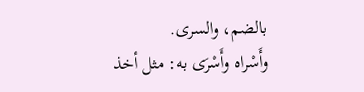بالضم، والسرى.
وأَسْراه وأَسْرَى به: مثل أخذ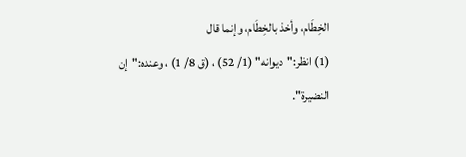الخِطَام، وأخذ بالخِطَام، وإنما قال
(1) انظر:"ديوانه" (1/ 52) ، (ق 8/ 1) ، وعنده:"إن النضيرة".